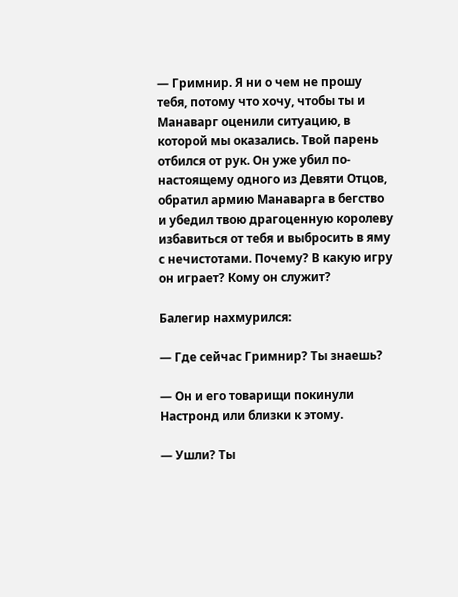— Гримнир. Я ни о чем не прошу тебя, потому что хочу, чтобы ты и Манаварг оценили ситуацию, в которой мы оказались. Твой парень отбился от рук. Он уже убил по-настоящему одного из Девяти Отцов, обратил армию Манаварга в бегство и убедил твою драгоценную королеву избавиться от тебя и выбросить в яму с нечистотами. Почему? В какую игру он играет? Кому он служит?

Балегир нахмурился:

— Где сейчас Гримнир? Ты знаешь?

— Он и его товарищи покинули Настронд или близки к этому.

— Ушли? Ты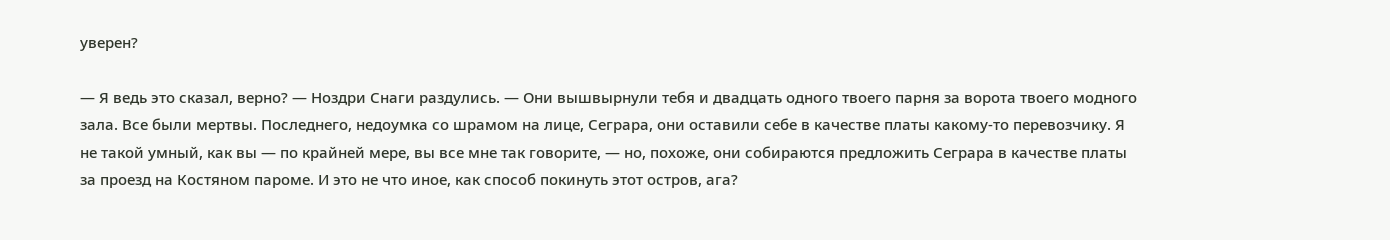уверен?

— Я ведь это сказал, верно? — Ноздри Снаги раздулись. — Они вышвырнули тебя и двадцать одного твоего парня за ворота твоего модного зала. Все были мертвы. Последнего, недоумка со шрамом на лице, Сеграра, они оставили себе в качестве платы какому-то перевозчику. Я не такой умный, как вы — по крайней мере, вы все мне так говорите, — но, похоже, они собираются предложить Сеграра в качестве платы за проезд на Костяном пароме. И это не что иное, как способ покинуть этот остров, ага?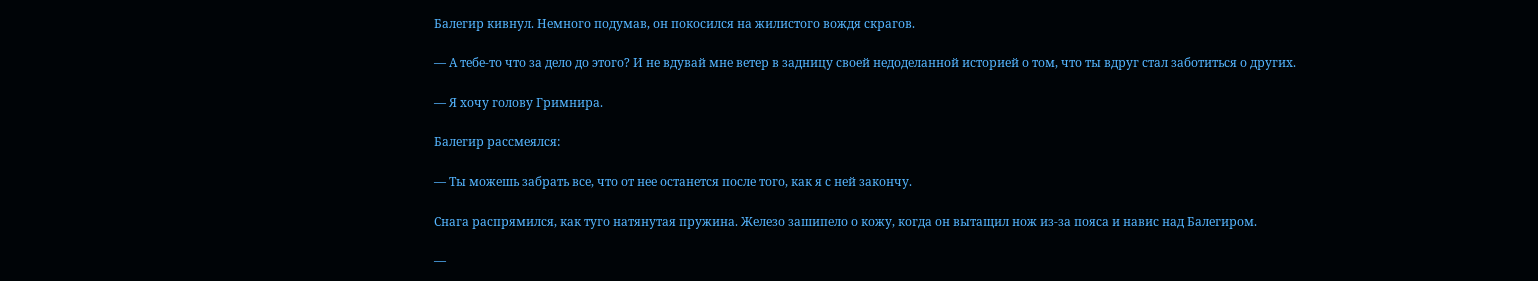Балегир кивнул. Немного подумав, он покосился на жилистого вождя скрагов.

— А тебе-то что за дело до этого? И не вдувай мне ветер в задницу своей недоделанной историей о том, что ты вдруг стал заботиться о других.

— Я хочу голову Гримнира.

Балегир рассмеялся:

— Ты можешь забрать все, что от нее останется после того, как я с ней закончу.

Снага распрямился, как туго натянутая пружина. Железо зашипело о кожу, когда он вытащил нож из-за пояса и навис над Балегиром.

—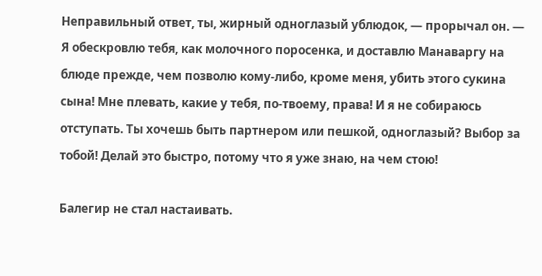Неправильный ответ, ты, жирный одноглазый ублюдок, — прорычал он. — Я обескровлю тебя, как молочного поросенка, и доставлю Манаваргу на блюде прежде, чем позволю кому-либо, кроме меня, убить этого сукина сына! Мне плевать, какие у тебя, по-твоему, права! И я не собираюсь отступать. Ты хочешь быть партнером или пешкой, одноглазый? Выбор за тобой! Делай это быстро, потому что я уже знаю, на чем стою!

Балегир не стал настаивать.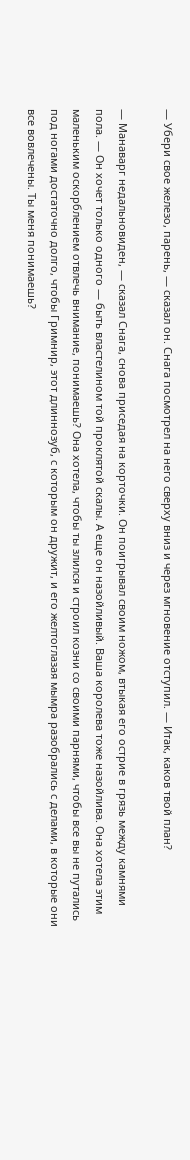— Убери свое железо, парень, — сказал он. Снага посмотрел на него сверху вниз и через мгновение отступил. — Итак, каков твой план?

— Манаварг недальновиден, — сказал Снага, снова приседая на корточки. Он поигрывал своим ножом, втыкая его острие в грязь между камнями пола. — Он хочет только одного — быть властелином той проклятой скалы. А еще он назойливый. Ваша королева тоже назойлива. Она хотела этим маленьким оскорблением отвлечь внимание, понимаешь? Она хотела, чтобы ты злился и строил козни со своими парнями, чтобы все вы не путались под ногами достаточно долго, чтобы Гримнир, этот длиннозуб, с которым он дружит, и его желтоглазая мымра разобрались с делами, в которые они все вовлечены. Ты меня понимаешь?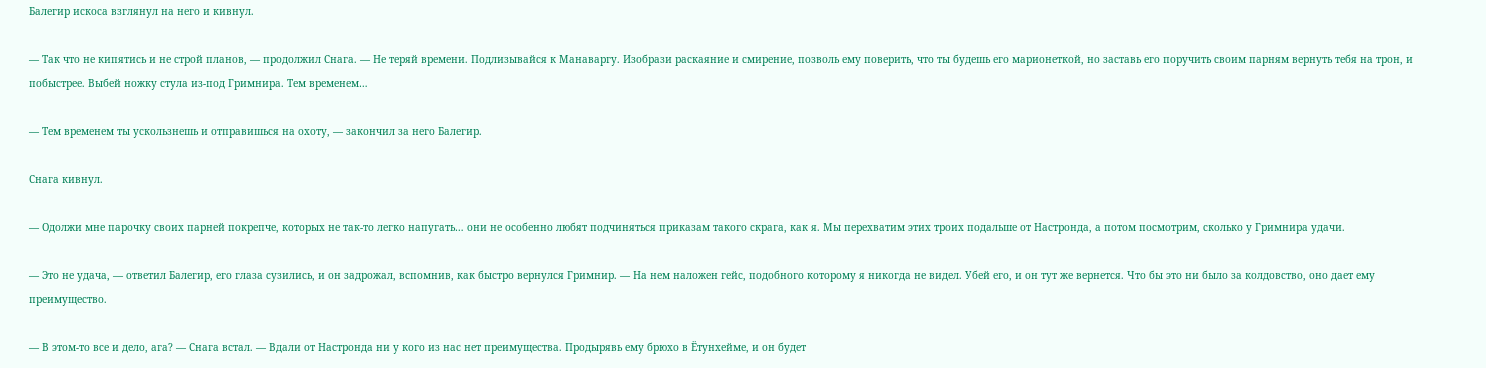Балегир искоса взглянул на него и кивнул.

— Так что не кипятись и не строй планов, — продолжил Снага. — Не теряй времени. Подлизывайся к Манаваргу. Изобрази раскаяние и смирение, позволь ему поверить, что ты будешь его марионеткой, но заставь его поручить своим парням вернуть тебя на трон, и побыстрее. Выбей ножку стула из-под Гримнира. Тем временем…

— Тем временем ты ускользнешь и отправишься на охоту, — закончил за него Балегир.

Снага кивнул.

— Одолжи мне парочку своих парней покрепче, которых не так-то легко напугать… они не особенно любят подчиняться приказам такого скрага, как я. Мы перехватим этих троих подальше от Настронда, а потом посмотрим, сколько у Гримнира удачи.

— Это не удача, — ответил Балегир, его глаза сузились, и он задрожал, вспомнив, как быстро вернулся Гримнир. — На нем наложен гейс, подобного которому я никогда не видел. Убей его, и он тут же вернется. Что бы это ни было за колдовство, оно дает ему преимущество.

— В этом-то все и дело, ага? — Снага встал. — Вдали от Настронда ни у кого из нас нет преимущества. Продырявь ему брюхо в Ётунхейме, и он будет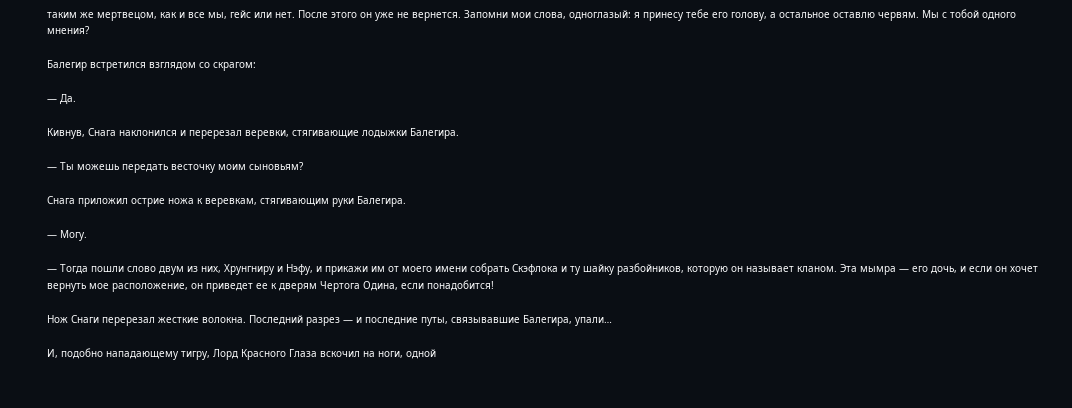таким же мертвецом, как и все мы, гейс или нет. После этого он уже не вернется. Запомни мои слова, одноглазый: я принесу тебе его голову, а остальное оставлю червям. Мы с тобой одного мнения?

Балегир встретился взглядом со скрагом:

— Да.

Кивнув, Снага наклонился и перерезал веревки, стягивающие лодыжки Балегира.

— Ты можешь передать весточку моим сыновьям?

Снага приложил острие ножа к веревкам, стягивающим руки Балегира.

— Могу.

— Тогда пошли слово двум из них, Хрунгниру и Нэфу, и прикажи им от моего имени собрать Скэфлока и ту шайку разбойников, которую он называет кланом. Эта мымра — его дочь, и если он хочет вернуть мое расположение, он приведет ее к дверям Чертога Одина, если понадобится!

Нож Снаги перерезал жесткие волокна. Последний разрез — и последние путы, связывавшие Балегира, упали…

И, подобно нападающему тигру, Лорд Красного Глаза вскочил на ноги, одной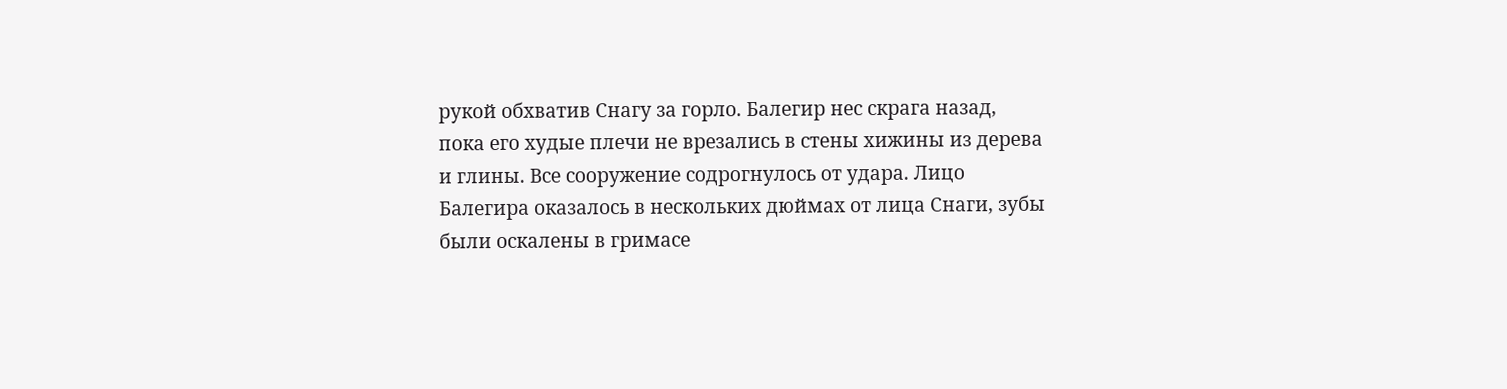рукой обхватив Снагу за горло. Балегир нес скрага назад, пока его худые плечи не врезались в стены хижины из дерева и глины. Все сооружение содрогнулось от удара. Лицо Балегира оказалось в нескольких дюймах от лица Снаги, зубы были оскалены в гримасе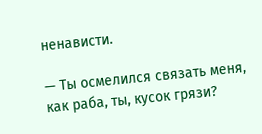ненависти.

— Ты осмелился связать меня, как раба, ты, кусок грязи?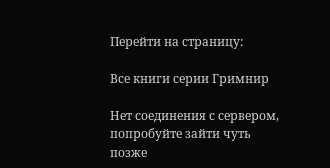Перейти на страницу:

Все книги серии Гримнир

Нет соединения с сервером, попробуйте зайти чуть позже